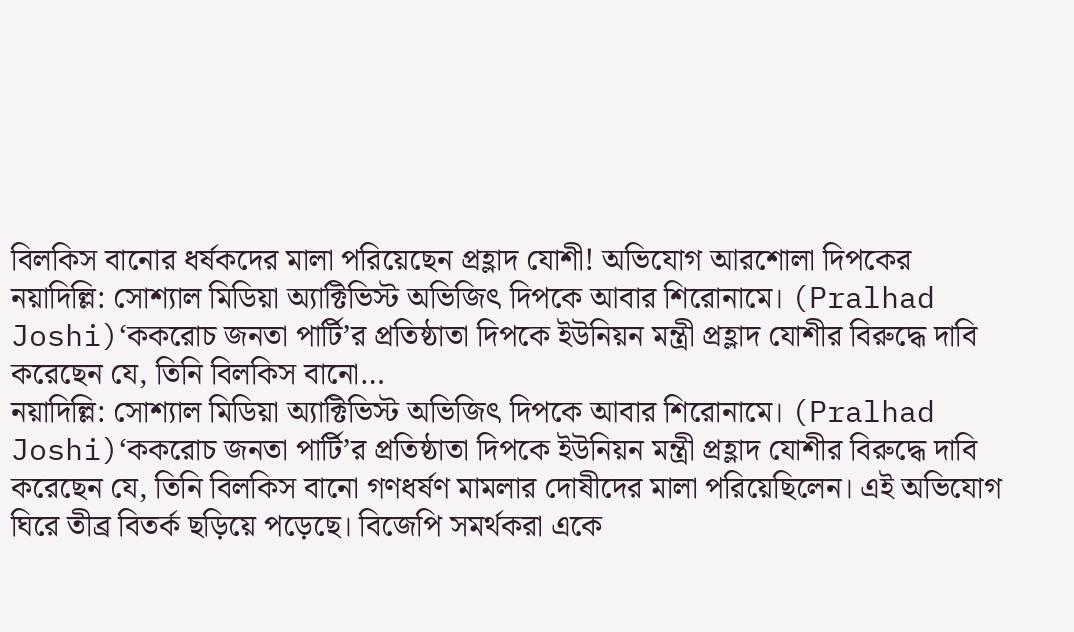বিলকিস বানোর ধর্ষকদের মালা পরিয়েছেন প্রহ্লাদ যোশী! অভিযোগ আরশোলা দিপকের
নয়াদিল্লি: সোশ্যাল মিডিয়া অ্যাক্টিভিস্ট অভিজিৎ দিপকে আবার শিরোনামে। (Pralhad Joshi)‘ককরোচ জনতা পার্টি’র প্রতিষ্ঠাতা দিপকে ইউনিয়ন মন্ত্রী প্রহ্লাদ যোশীর বিরুদ্ধে দাবি করেছেন যে, তিনি বিলকিস বানো…
নয়াদিল্লি: সোশ্যাল মিডিয়া অ্যাক্টিভিস্ট অভিজিৎ দিপকে আবার শিরোনামে। (Pralhad Joshi)‘ককরোচ জনতা পার্টি’র প্রতিষ্ঠাতা দিপকে ইউনিয়ন মন্ত্রী প্রহ্লাদ যোশীর বিরুদ্ধে দাবি করেছেন যে, তিনি বিলকিস বানো গণধর্ষণ মামলার দোষীদের মালা পরিয়েছিলেন। এই অভিযোগ ঘিরে তীব্র বিতর্ক ছড়িয়ে পড়েছে। বিজেপি সমর্থকরা একে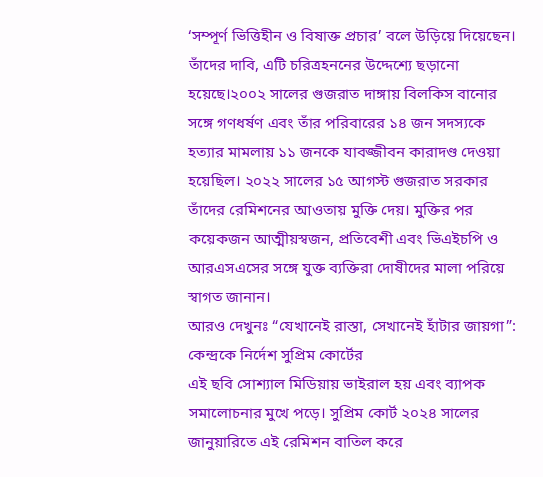‘সম্পূর্ণ ভিত্তিহীন ও বিষাক্ত প্রচার’ বলে উড়িয়ে দিয়েছেন।
তাঁদের দাবি, এটি চরিত্রহননের উদ্দেশ্যে ছড়ানো হয়েছে।২০০২ সালের গুজরাত দাঙ্গায় বিলকিস বানোর সঙ্গে গণধর্ষণ এবং তাঁর পরিবারের ১৪ জন সদস্যকে হত্যার মামলায় ১১ জনকে যাবজ্জীবন কারাদণ্ড দেওয়া হয়েছিল। ২০২২ সালের ১৫ আগস্ট গুজরাত সরকার তাঁদের রেমিশনের আওতায় মুক্তি দেয়। মুক্তির পর কয়েকজন আত্মীয়স্বজন, প্রতিবেশী এবং ভিএইচপি ও আরএসএসের সঙ্গে যুক্ত ব্যক্তিরা দোষীদের মালা পরিয়ে স্বাগত জানান।
আরও দেখুনঃ “যেখানেই রাস্তা, সেখানেই হাঁটার জায়গা”: কেন্দ্রকে নির্দেশ সুপ্রিম কোর্টের
এই ছবি সোশ্যাল মিডিয়ায় ভাইরাল হয় এবং ব্যাপক সমালোচনার মুখে পড়ে। সুপ্রিম কোর্ট ২০২৪ সালের জানুয়ারিতে এই রেমিশন বাতিল করে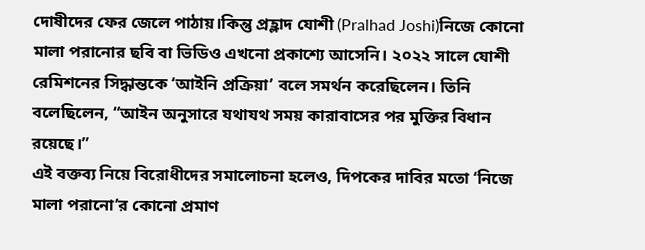দোষীদের ফের জেলে পাঠায়।কিন্তু প্রহ্লাদ যোশী (Pralhad Joshi)নিজে কোনো মালা পরানোর ছবি বা ভিডিও এখনো প্রকাশ্যে আসেনি। ২০২২ সালে যোশী রেমিশনের সিদ্ধান্তকে ‘আইনি প্রক্রিয়া’ বলে সমর্থন করেছিলেন। তিনি বলেছিলেন, “আইন অনুসারে যথাযথ সময় কারাবাসের পর মুক্তির বিধান রয়েছে।”
এই বক্তব্য নিয়ে বিরোধীদের সমালোচনা হলেও, দিপকের দাবির মতো ‘নিজে মালা পরানো’র কোনো প্রমাণ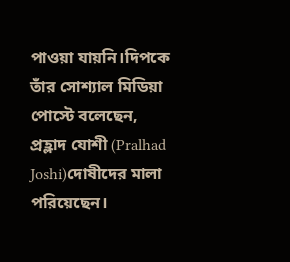পাওয়া যায়নি।দিপকে তাঁর সোশ্যাল মিডিয়া পোস্টে বলেছেন, প্রহ্লাদ যোশী (Pralhad Joshi)দোষীদের মালা পরিয়েছেন।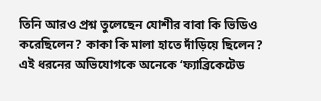তিনি আরও প্রশ্ন তুলেছেন যোশীর বাবা কি ভিডিও করেছিলেন? কাকা কি মালা হাতে দাঁড়িয়ে ছিলেন? এই ধরনের অভিযোগকে অনেকে ‘ফ্যাব্রিকেটেড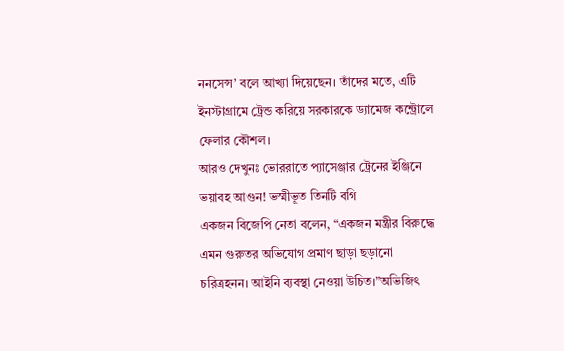ননসেন্স’ বলে আখ্যা দিয়েছেন। তাঁদের মতে, এটি ইনস্টাগ্রামে ট্রেন্ড করিয়ে সরকারকে ড্যামেজ কন্ট্রোলে ফেলার কৌশল।
আরও দেখুনঃ ভোররাতে প্যাসেঞ্জার ট্রেনের ইঞ্জিনে ভয়াবহ আগুন! ভস্মীভূত তিনটি বগি
একজন বিজেপি নেতা বলেন, “একজন মন্ত্রীর বিরুদ্ধে এমন গুরুতর অভিযোগ প্রমাণ ছাড়া ছড়ানো চরিত্রহনন। আইনি ব্যবস্থা নেওয়া উচিত।”অভিজিৎ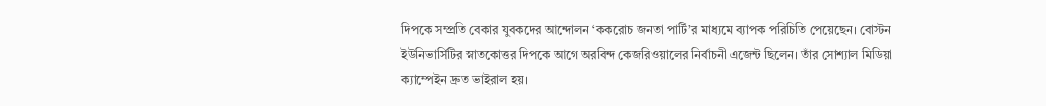দিপকে সম্প্রতি বেকার যুবকদের আন্দোলন ‘ককরোচ জনতা পার্টি’র মাধ্যমে ব্যাপক পরিচিতি পেয়েছেন। বোস্টন ইউনিভার্সিটির স্নাতকোত্তর দিপকে আগে অরবিন্দ কেজরিওয়ালের নির্বাচনী এজেন্ট ছিলেন। তাঁর সোশ্যাল মিডিয়া ক্যাম্পেইন দ্রুত ভাইরাল হয়।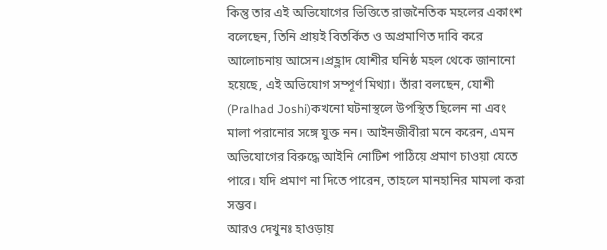কিন্তু তার এই অভিযোগের ভিত্তিতে রাজনৈতিক মহলের একাংশ বলেছেন, তিনি প্রায়ই বিতর্কিত ও অপ্রমাণিত দাবি করে আলোচনায় আসেন।প্রহ্লাদ যোশীর ঘনিষ্ঠ মহল থেকে জানানো হয়েছে, এই অভিযোগ সম্পূর্ণ মিথ্যা। তাঁরা বলছেন, যোশী (Pralhad Joshi)কখনো ঘটনাস্থলে উপস্থিত ছিলেন না এবং মালা পরানোর সঙ্গে যুক্ত নন। আইনজীবীরা মনে করেন, এমন অভিযোগের বিরুদ্ধে আইনি নোটিশ পাঠিয়ে প্রমাণ চাওয়া যেতে পারে। যদি প্রমাণ না দিতে পারেন, তাহলে মানহানির মামলা করা সম্ভব।
আরও দেখুনঃ হাওড়ায়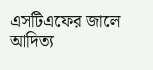এসটিএফের জালে আদিত্য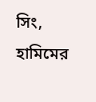সিং, হামিমের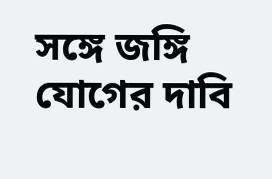সঙ্গে জঙ্গি যোগের দাবি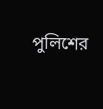পুলিশের